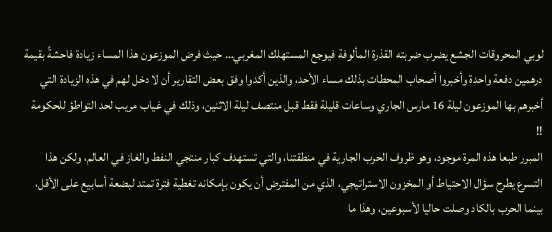لوبي المحروقات الجشع يضرب ضربته القذرة المألوفة فيوجع المستهلك المغربي… حيث فرض الموزعون هذا المساء زيادة فاحشةً بقيمة درهمين دفعة واحدة وأخبروا أصحاب المحطات بذلك مساء الأحد، والذين أكدوا وفق بعض التقارير أن لا دخل لهم في هذه الزيادة التي أخبرهم بها الموزعون ليلة 16 مارس الجاري وساعات قليلة فقط قبل منتصف ليلة الاثنين، وذلك في غياب مريب لحد التواطؤ للحكومة !!
المبرر طبعا هذه المرة موجود، وهو ظروف الحرب الجارية في منطقتنا، والتي تستهدف كبار منتجي النفط والغاز في العالم، ولكن هذا التسرع يطرح سؤال الاحتياط أو المخزون الاستراتيجي، الذي من المفترض أن يكون بإمكانه تغطية فترة تمتد لبضعة أسابيع على الأقل، بينما الحرب بالكاد وصلت حاليا لأسبوعين، وهذا ما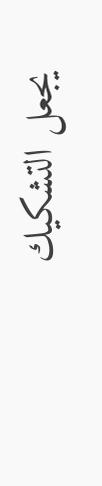يجعل التشكيك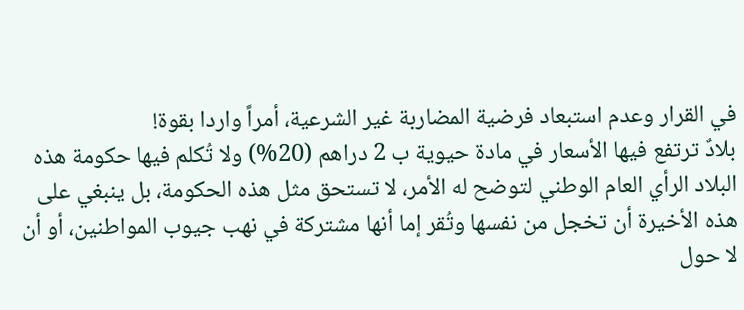في القرار وعدم استبعاد فرضية المضاربة غير الشرعية، أمراً واردا بقوة!
بلادٌ ترتفع فيها الأسعار في مادة حيوية ب 2 دراهم (20%) ولا تُكلم فيها حكومة هذه البلاد الرأي العام الوطني لتوضح له الأمر، لا تستحق مثل هذه الحكومة، بل ينبغي على هذه الأخيرة أن تخجل من نفسها وتُقر إما أنها مشتركة في نهب جيوب المواطنين، أو أن لا حول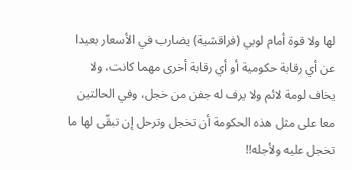لها ولا قوة أمام لوبي (فراقشية) يضارب في الأسعار بعيدا عن أي رقابة حكومية أو أي رقابة أخرى مهما كانت، ولا يخاف لومة لائم ولا يرف له جفن من خجل، وفي الحالتين معا على مثل هذه الحكومة أن تخجل وترحل إن تبقّى لها ما تخجل عليه ولأجله!!